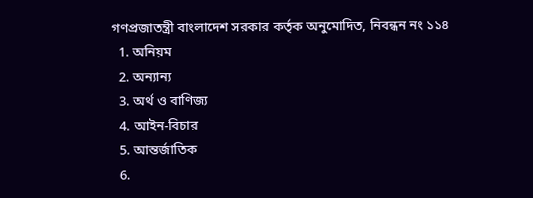গণপ্রজাতন্ত্রী বাংলাদেশ সরকার কর্তৃক অনুমোদিত, নিবন্ধন নং ১১৪
  1. অনিয়ম
  2. অন্যান্য
  3. অর্থ ও বাণিজ্য
  4. আইন-বিচার
  5. আন্তর্জাতিক
  6.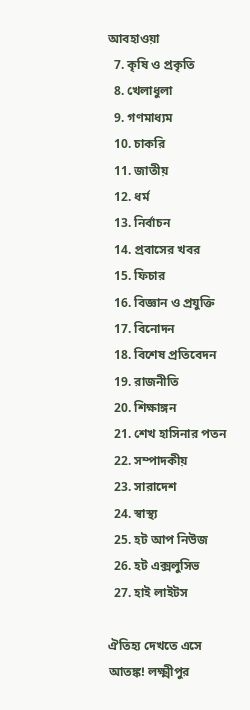আবহাওয়া
  7. কৃষি ও প্রকৃতি
  8. খেলাধুলা
  9. গণমাধ্যম
  10. চাকরি
  11. জাতীয়
  12. ধর্ম
  13. নির্বাচন
  14. প্রবাসের খবর
  15. ফিচার
  16. বিজ্ঞান ও প্রযুক্তি
  17. বিনোদন
  18. বিশেষ প্রতিবেদন
  19. রাজনীতি
  20. শিক্ষাঙ্গন
  21. শেখ হাসিনার পতন
  22. সম্পাদকীয়
  23. সারাদেশ
  24. স্বাস্থ্য
  25. হট আপ নিউজ
  26. হট এক্সলুসিভ
  27. হাই লাইটস

ঐতিহ্য দেখতে এসে আতঙ্ক! লক্ষ্মীপুর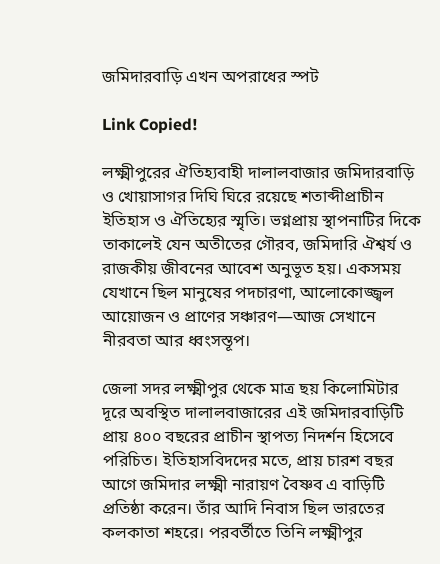জমিদারবাড়ি এখন অপরাধের স্পট

Link Copied!

লক্ষ্মীপুরের ঐতিহ্যবাহী দালালবাজার জমিদারবাড়ি ও খোয়াসাগর দিঘি ঘিরে রয়েছে শতাব্দীপ্রাচীন ইতিহাস ও ঐতিহ্যের স্মৃতি। ভগ্নপ্রায় স্থাপনাটির দিকে তাকালেই যেন অতীতের গৌরব, জমিদারি ঐশ্বর্য ও রাজকীয় জীবনের আবেশ অনুভূত হয়। একসময় যেখানে ছিল মানুষের পদচারণা, আলোকোজ্জ্বল আয়োজন ও প্রাণের সঞ্চারণ—আজ সেখানে নীরবতা আর ধ্বংসস্তূপ।

জেলা সদর লক্ষ্মীপুর থেকে মাত্র ছয় কিলোমিটার দূরে অবস্থিত দালালবাজারের এই জমিদারবাড়িটি প্রায় ৪০০ বছরের প্রাচীন স্থাপত্য নিদর্শন হিসেবে পরিচিত। ইতিহাসবিদদের মতে, প্রায় চারশ বছর আগে জমিদার লক্ষ্মী নারায়ণ বৈষ্ণব এ বাড়িটি প্রতিষ্ঠা করেন। তাঁর আদি নিবাস ছিল ভারতের কলকাতা শহরে। পরবর্তীতে তিনি লক্ষ্মীপুর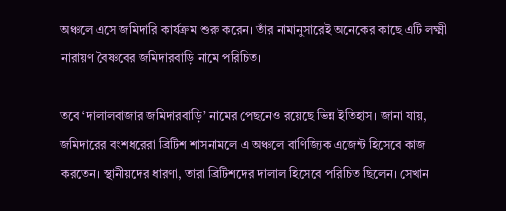অঞ্চলে এসে জমিদারি কার্যক্রম শুরু করেন। তাঁর নামানুসারেই অনেকের কাছে এটি লক্ষ্মী নারায়ণ বৈষ্ণবের জমিদারবাড়ি নামে পরিচিত।

তবে ‘দালালবাজার জমিদারবাড়ি’ নামের পেছনেও রয়েছে ভিন্ন ইতিহাস। জানা যায়, জমিদারের বংশধরেরা ব্রিটিশ শাসনামলে এ অঞ্চলে বাণিজ্যিক এজেন্ট হিসেবে কাজ করতেন। স্থানীয়দের ধারণা, তারা ব্রিটিশদের দালাল হিসেবে পরিচিত ছিলেন। সেখান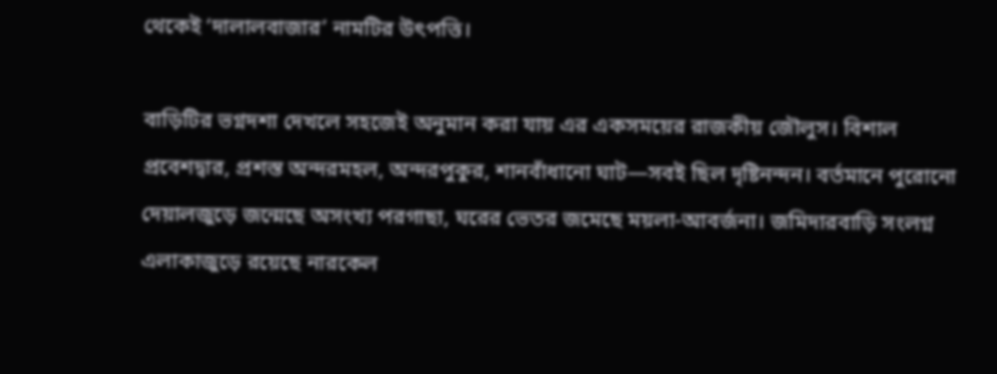থেকেই ‘দালালবাজার’ নামটির উৎপত্তি।

বাড়িটির ভগ্নদশা দেখলে সহজেই অনুমান করা যায় এর একসময়ের রাজকীয় জৌলুস। বিশাল প্রবেশদ্বার, প্রশস্ত অন্দরমহল, অন্দরপুকুর, শানবাঁধানো ঘাট—সবই ছিল দৃষ্টিনন্দন। বর্তমানে পুরোনো দেয়ালজুড়ে জন্মেছে অসংখ্য পরগাছা, ঘরের ভেতর জমেছে ময়লা-আবর্জনা। জমিদারবাড়ি সংলগ্ন এলাকাজুড়ে রয়েছে নারকেল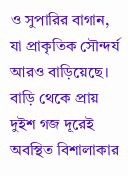ও সুপারির বাগান, যা প্রাকৃতিক সৌন্দর্য আরও বাড়িয়েছে। বাড়ি থেকে প্রায় দুইশ গজ দূরেই অবস্থিত বিশালাকার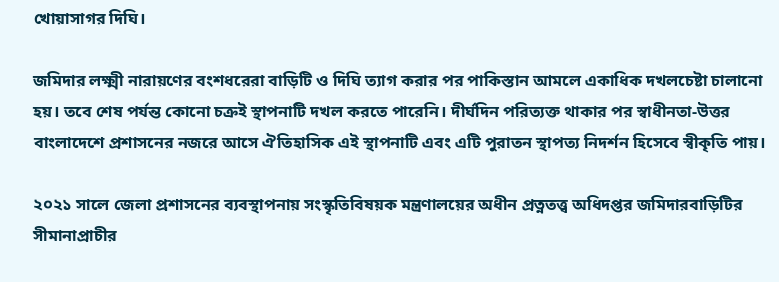খোয়াসাগর দিঘি।

জমিদার লক্ষ্মী নারায়ণের বংশধরেরা বাড়িটি ও দিঘি ত্যাগ করার পর পাকিস্তান আমলে একাধিক দখলচেষ্টা চালানো হয়। তবে শেষ পর্যন্ত কোনো চক্রই স্থাপনাটি দখল করতে পারেনি। দীর্ঘদিন পরিত্যক্ত থাকার পর স্বাধীনতা-উত্তর বাংলাদেশে প্রশাসনের নজরে আসে ঐতিহাসিক এই স্থাপনাটি এবং এটি পুরাতন স্থাপত্য নিদর্শন হিসেবে স্বীকৃতি পায়।

২০২১ সালে জেলা প্রশাসনের ব্যবস্থাপনায় সংস্কৃতিবিষয়ক মন্ত্রণালয়ের অধীন প্রত্নতত্ত্ব অধিদপ্তর জমিদারবাড়িটির সীমানাপ্রাচীর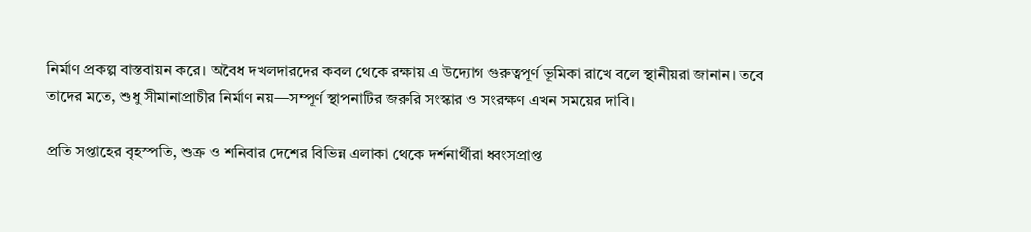নির্মাণ প্রকল্প বাস্তবায়ন করে। অবৈধ দখলদারদের কবল থেকে রক্ষায় এ উদ্যোগ গুরুত্বপূর্ণ ভূমিকা রাখে বলে স্থানীয়রা জানান। তবে তাদের মতে, শুধু সীমানাপ্রাচীর নির্মাণ নয়—সম্পূর্ণ স্থাপনাটির জরুরি সংস্কার ও সংরক্ষণ এখন সময়ের দাবি।

প্রতি সপ্তাহের বৃহস্পতি, শুক্র ও শনিবার দেশের বিভিন্ন এলাকা থেকে দর্শনার্থীরা ধ্বংসপ্রাপ্ত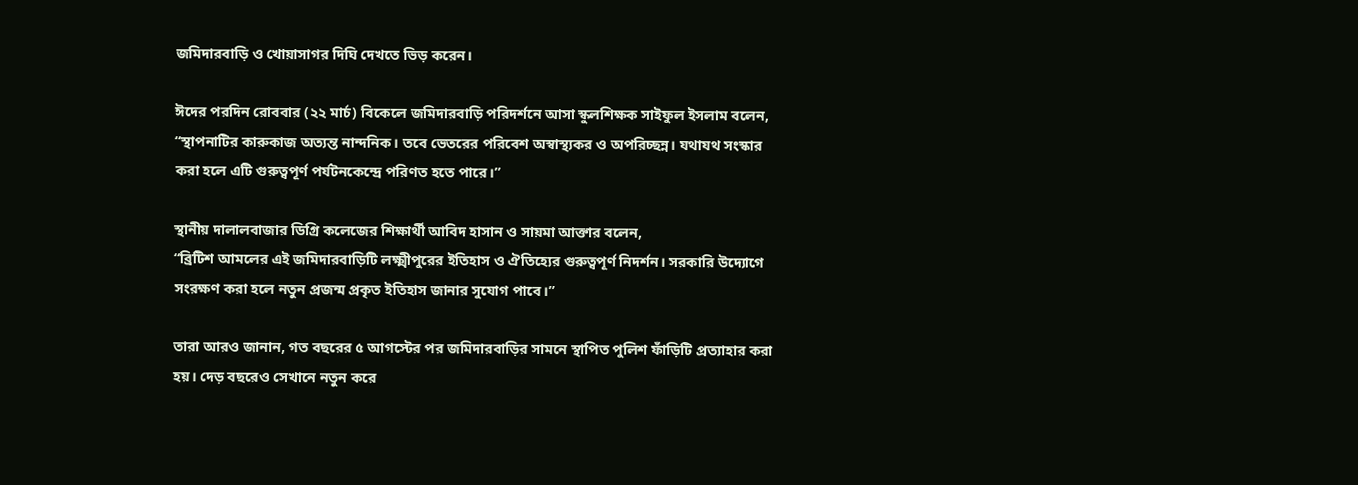জমিদারবাড়ি ও খোয়াসাগর দিঘি দেখতে ভিড় করেন।

ঈদের পরদিন রোববার (২২ মার্চ) বিকেলে জমিদারবাড়ি পরিদর্শনে আসা স্কুলশিক্ষক সাইফুল ইসলাম বলেন,
“স্থাপনাটির কারুকাজ অত্যন্ত নান্দনিক। তবে ভেতরের পরিবেশ অস্বাস্থ্যকর ও অপরিচ্ছন্ন। যথাযথ সংস্কার করা হলে এটি গুরুত্বপূর্ণ পর্যটনকেন্দ্রে পরিণত হতে পারে।”

স্থানীয় দালালবাজার ডিগ্রি কলেজের শিক্ষার্থী আবিদ হাসান ও সায়মা আক্তার বলেন,
“ব্রিটিশ আমলের এই জমিদারবাড়িটি লক্ষ্মীপুরের ইতিহাস ও ঐতিহ্যের গুরুত্বপূর্ণ নিদর্শন। সরকারি উদ্যোগে সংরক্ষণ করা হলে নতুন প্রজন্ম প্রকৃত ইতিহাস জানার সুযোগ পাবে।”

তারা আরও জানান, গত বছরের ৫ আগস্টের পর জমিদারবাড়ির সামনে স্থাপিত পুলিশ ফাঁড়িটি প্রত্যাহার করা হয়। দেড় বছরেও সেখানে নতুন করে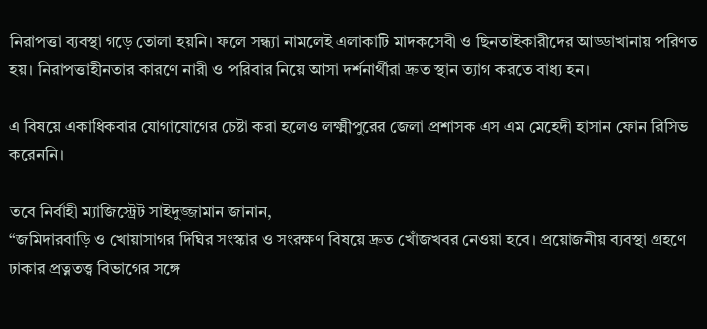নিরাপত্তা ব্যবস্থা গড়ে তোলা হয়নি। ফলে সন্ধ্যা নামলেই এলাকাটি মাদকসেবী ও ছিনতাইকারীদের আড্ডাখানায় পরিণত হয়। নিরাপত্তাহীনতার কারণে নারী ও পরিবার নিয়ে আসা দর্শনার্থীরা দ্রুত স্থান ত্যাগ করতে বাধ্য হন।

এ বিষয়ে একাধিকবার যোগাযোগের চেষ্টা করা হলেও লক্ষ্মীপুরের জেলা প্রশাসক এস এম মেহেদী হাসান ফোন রিসিভ করেননি।

তবে নির্বাহী ম্যাজিস্ট্রেট সাইদুজ্জামান জানান,
“জমিদারবাড়ি ও খোয়াসাগর দিঘির সংস্কার ও সংরক্ষণ বিষয়ে দ্রুত খোঁজখবর নেওয়া হবে। প্রয়োজনীয় ব্যবস্থা গ্রহণে ঢাকার প্রত্নতত্ত্ব বিভাগের সঙ্গে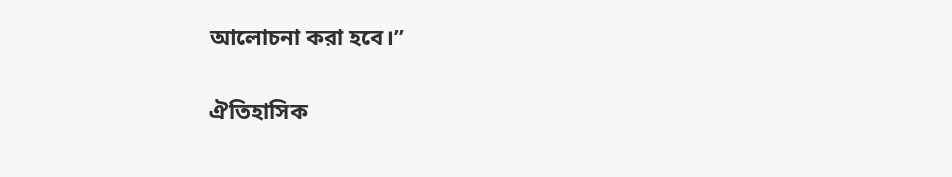আলোচনা করা হবে।”

ঐতিহাসিক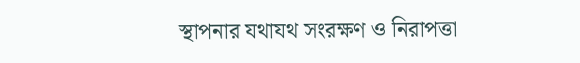স্থাপনার যথাযথ সংরক্ষণ ও নিরাপত্তা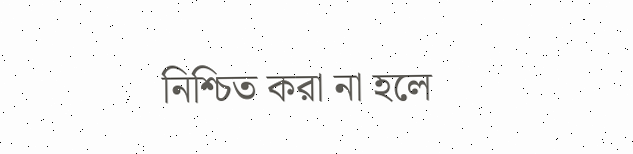নিশ্চিত করা না হলে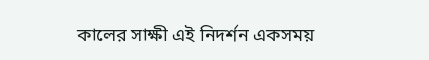কালের সাক্ষী এই নিদর্শন একসময়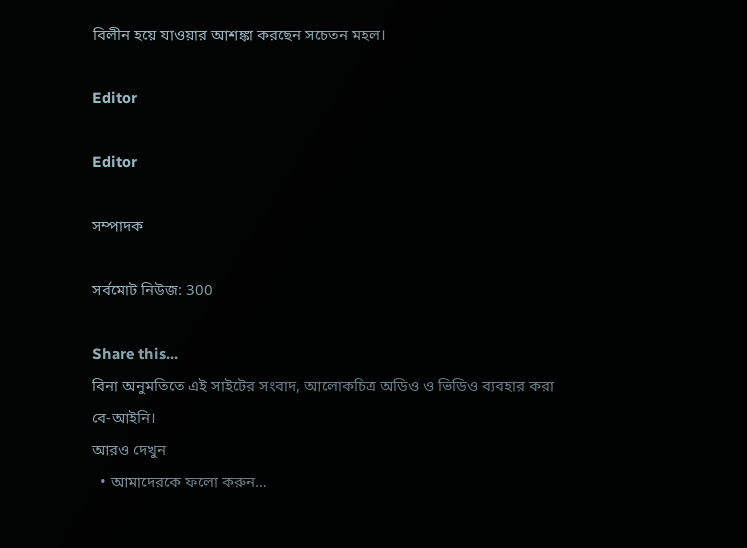বিলীন হয়ে যাওয়ার আশঙ্কা করছেন সচেতন মহল।

Editor

Editor

সম্পাদক

সর্বমোট নিউজ: 300

Share this...
বিনা অনুমতিতে এই সাইটের সংবাদ, আলোকচিত্র অডিও ও ভিডিও ব্যবহার করা বে-আইনি।
আরও দেখুন
  • আমাদেরকে ফলো করুন…